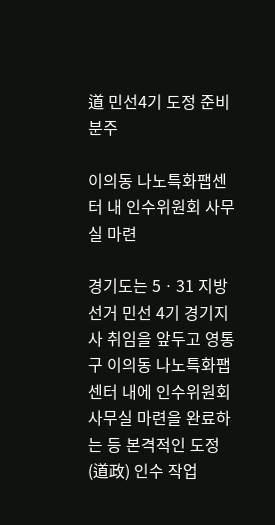道 민선4기 도정 준비 분주

이의동 나노특화팹센터 내 인수위원회 사무실 마련

경기도는 5ㆍ31 지방선거 민선 4기 경기지사 취임을 앞두고 영통구 이의동 나노특화팹센터 내에 인수위원회 사무실 마련을 완료하는 등 본격적인 도정(道政) 인수 작업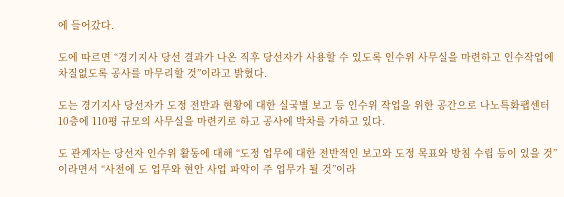에 들어갔다.

도에 따르면 “경기지사 당선 결과가 나온 직후 당선자가 사용할 수 있도록 인수위 사무실을 마련하고 인수작업에 차질없도록 공사를 마무리할 것”이라고 밝혔다.

도는 경기지사 당선자가 도정 전반과 현황에 대한 실국별 보고 등 인수위 작업을 위한 공간으로 나노특화팹센터 10층에 110평 규모의 사무실을 마련키로 하고 공사에 박차를 가하고 있다.

도 관계자는 당선자 인수위 활동에 대해 “도정 업무에 대한 전반적인 보고와 도정 목표와 방침 수립 등이 있을 것”이라면서 “사전에 도 업무와 현안 사업 파악이 주 업무가 될 것”이라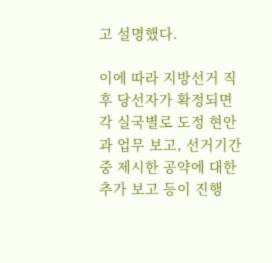고 설명했다.

이에 따라 지방선거 직후 당선자가 확정되면 각 실국별로 도정 현안과 업무 보고, 선거기간 중 제시한 공약에 대한 추가 보고 등이 진행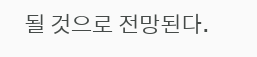될 것으로 전망된다.